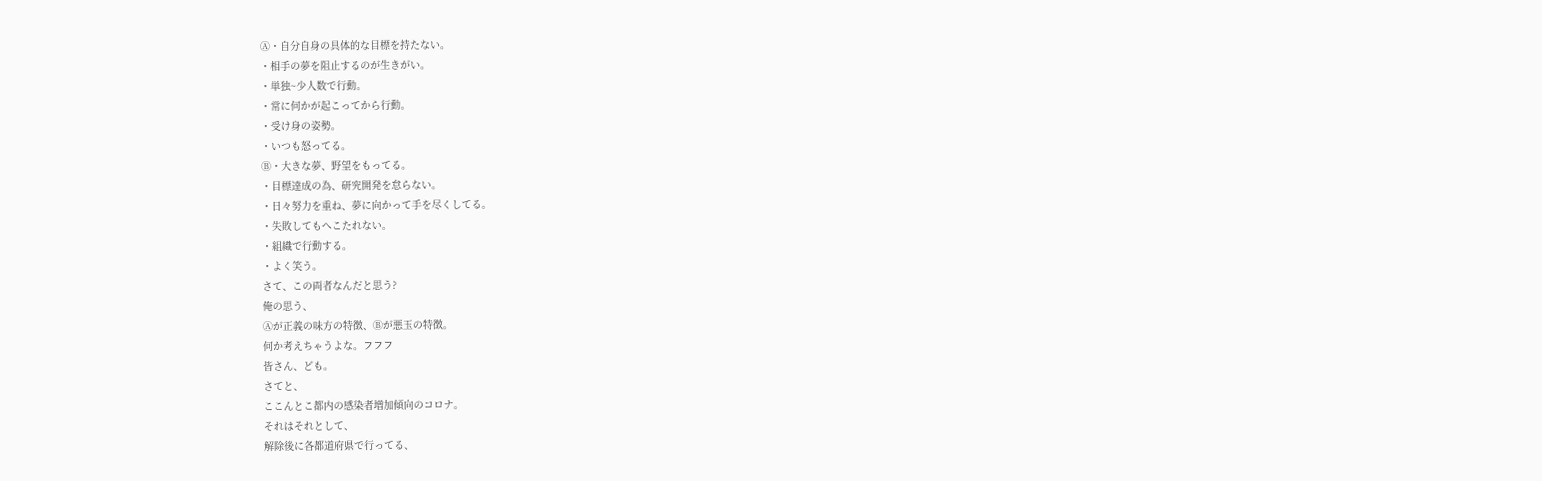Ⓐ・自分自身の具体的な目標を持たない。
・相手の夢を阻止するのが生きがい。
・単独~少人数で行動。
・常に何かが起こってから行動。
・受け身の姿勢。
・いつも怒ってる。
Ⓑ・大きな夢、野望をもってる。
・目標達成の為、研究開発を怠らない。
・日々努力を重ね、夢に向かって手を尽くしてる。
・失敗してもへこたれない。
・組織で行動する。
・よく笑う。
さて、この両者なんだと思う?
俺の思う、
Ⓐが正義の味方の特徴、Ⓑが悪玉の特徴。
何か考えちゃうよな。フフフ
皆さん、ども。
さてと、
ここんとこ都内の感染者増加傾向のコロナ。
それはそれとして、
解除後に各都道府県で行ってる、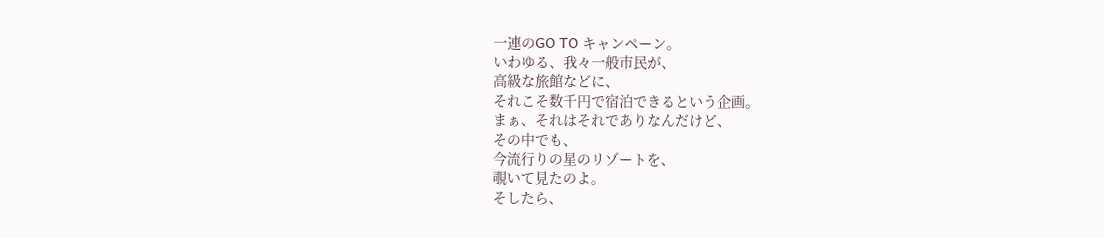一連のGO TO キャンペーン。
いわゆる、我々一般市民が、
高級な旅館などに、
それこそ数千円で宿泊できるという企画。
まぁ、それはそれでありなんだけど、
その中でも、
今流行りの星のリゾートを、
覗いて見たのよ。
そしたら、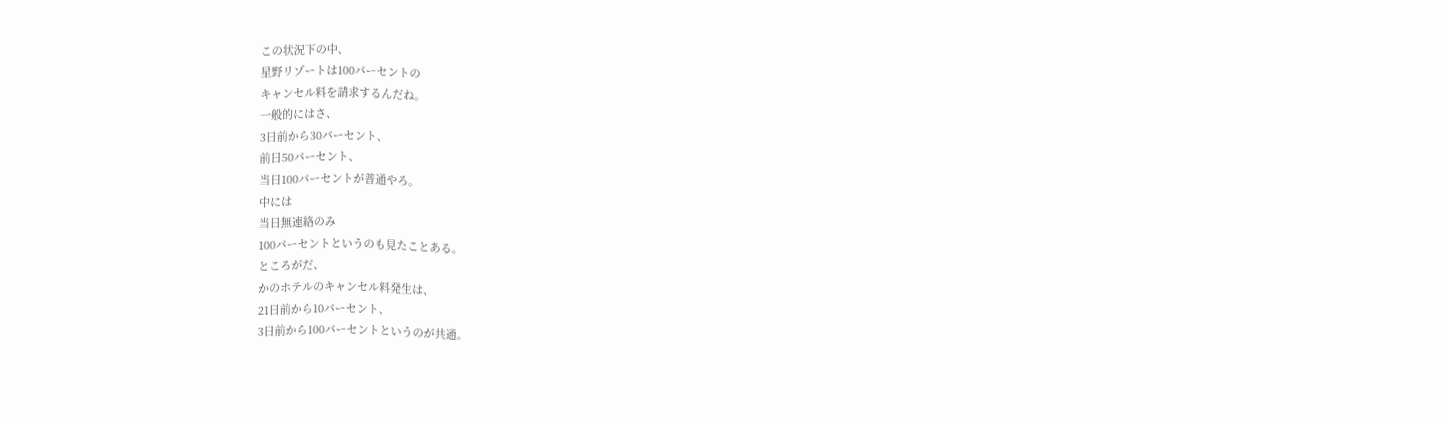この状況下の中、
星野リゾートは100パーセントの
キャンセル料を請求するんだね。
一般的にはさ、
3日前から30パーセント、
前日50パーセント、
当日100パーセントが普通やろ。
中には
当日無連絡のみ
100パーセントというのも見たことある。
ところがだ、
かのホテルのキャンセル料発生は、
21日前から10パーセント、
3日前から100パーセントというのが共通。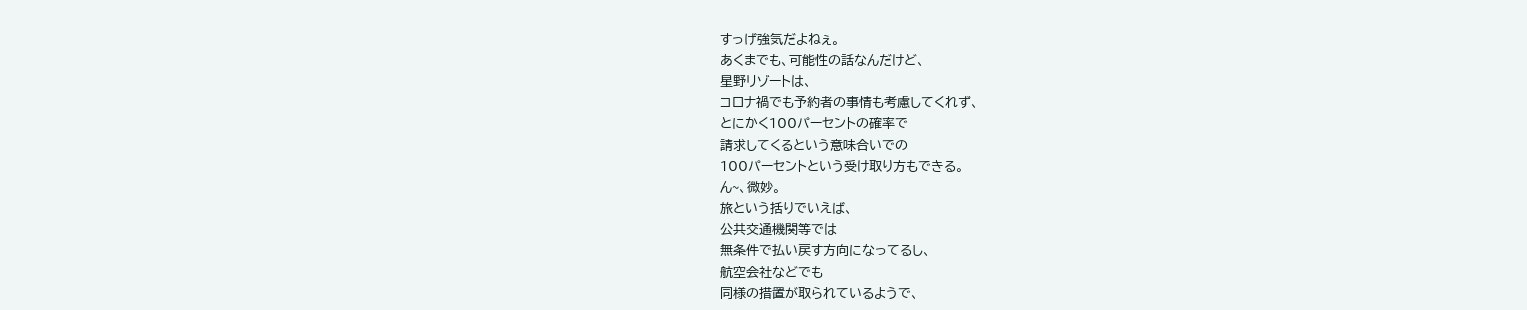すっげ強気だよねぇ。
あくまでも、可能性の話なんだけど、
星野リゾートは、
コロナ禍でも予約者の事情も考慮してくれず、
とにかく100パーセントの確率で
請求してくるという意味合いでの
100パーセントという受け取り方もできる。
ん~、微妙。
旅という括りでいえば、
公共交通機関等では
無条件で払い戻す方向になってるし、
航空会社などでも
同様の措置が取られているようで、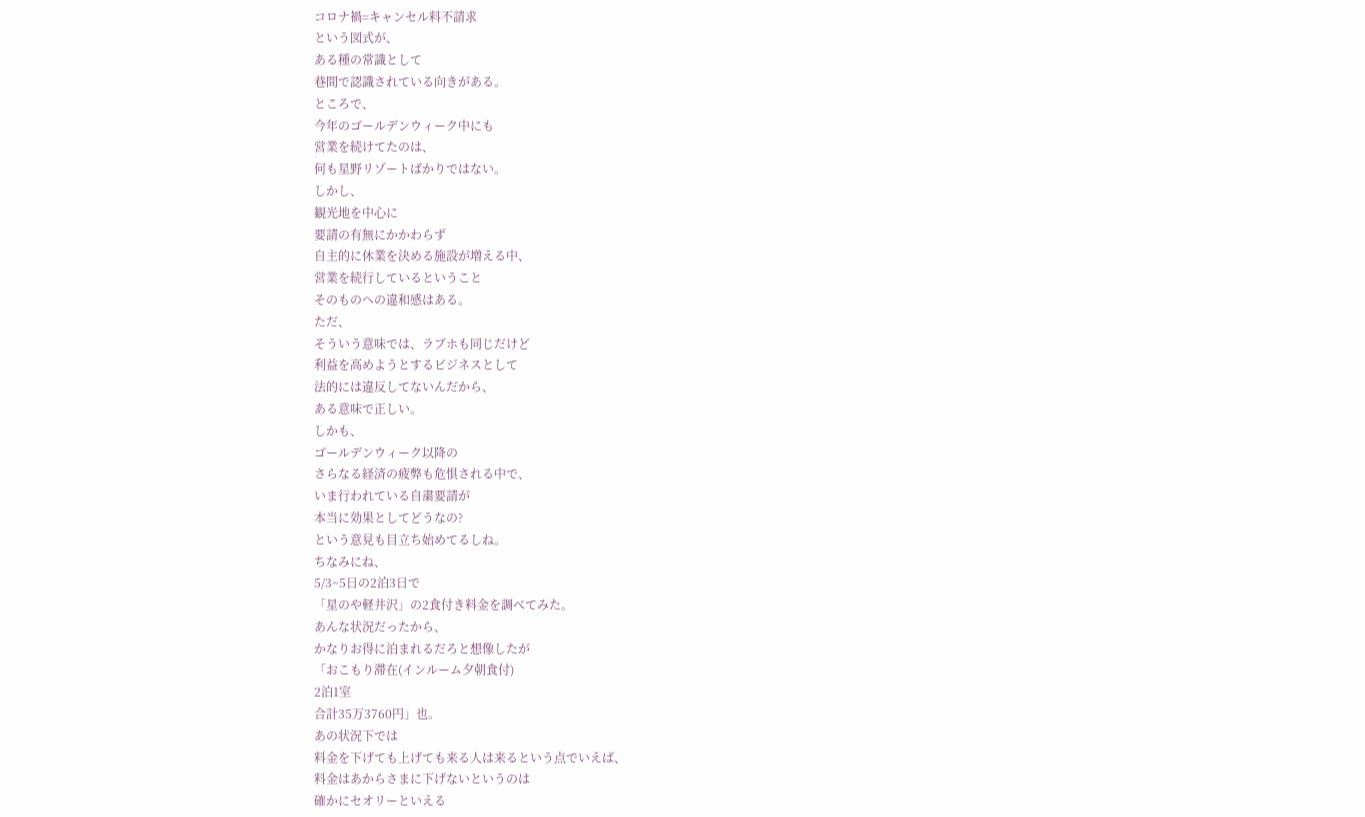コロナ禍=キャンセル料不請求
という図式が、
ある種の常識として
巷間で認識されている向きがある。
ところで、
今年のゴールデンウィーク中にも
営業を続けてたのは、
何も星野リゾートばかりではない。
しかし、
観光地を中心に
要請の有無にかかわらず
自主的に休業を決める施設が増える中、
営業を続行しているということ
そのものへの違和感はある。
ただ、
そういう意味では、ラブホも同じだけど
利益を高めようとするビジネスとして
法的には違反してないんだから、
ある意味で正しい。
しかも、
ゴールデンウィーク以降の
さらなる経済の疲弊も危惧される中で、
いま行われている自粛要請が
本当に効果としてどうなの?
という意見も目立ち始めてるしね。
ちなみにね、
5/3~5日の2泊3日で
「星のや軽井沢」の2食付き料金を調べてみた。
あんな状況だったから、
かなりお得に泊まれるだろと想像したが
「おこもり滞在(インルーム夕朝食付)
2泊1室
合計35万3760円」也。
あの状況下では
料金を下げても上げても来る人は来るという点でいえば、
料金はあからさまに下げないというのは
確かにセオリーといえる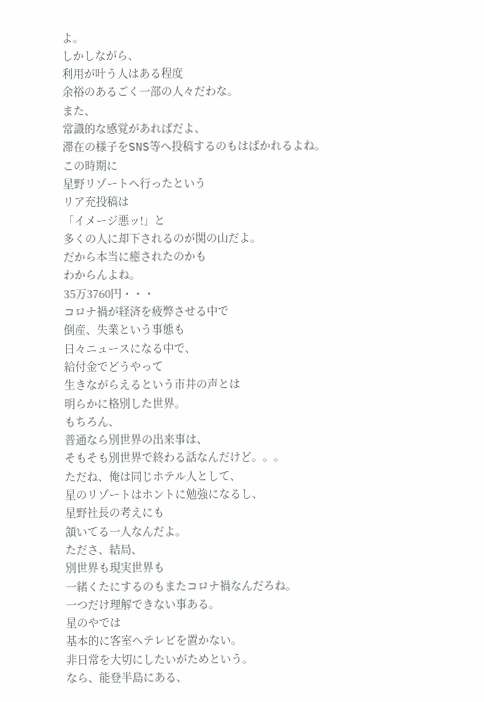よ。
しかしながら、
利用が叶う人はある程度
余裕のあるごく一部の人々だわな。
また、
常識的な感覚があればだよ、
滞在の様子をSNS等へ投稿するのもはばかれるよね。
この時期に
星野リゾートへ行ったという
リア充投稿は
「イメージ悪ッ!」と
多くの人に却下されるのが関の山だよ。
だから本当に癒されたのかも
わからんよね。
35万3760円・・・
コロナ禍が経済を疲弊させる中で
倒産、失業という事態も
日々ニュースになる中で、
給付金でどうやって
生きながらえるという市井の声とは
明らかに格別した世界。
もちろん、
普通なら別世界の出来事は、
そもそも別世界で終わる話なんだけど。。。
ただね、俺は同じホテル人として、
星のリゾートはホントに勉強になるし、
星野社長の考えにも
頷いてる一人なんだよ。
たださ、結局、
別世界も現実世界も
一緒くたにするのもまたコロナ禍なんだろね。
一つだけ理解できない事ある。
星のやでは
基本的に客室へテレビを置かない。
非日常を大切にしたいがためという。
なら、能登半島にある、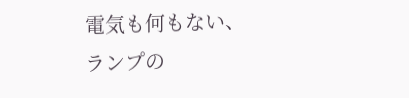電気も何もない、
ランプの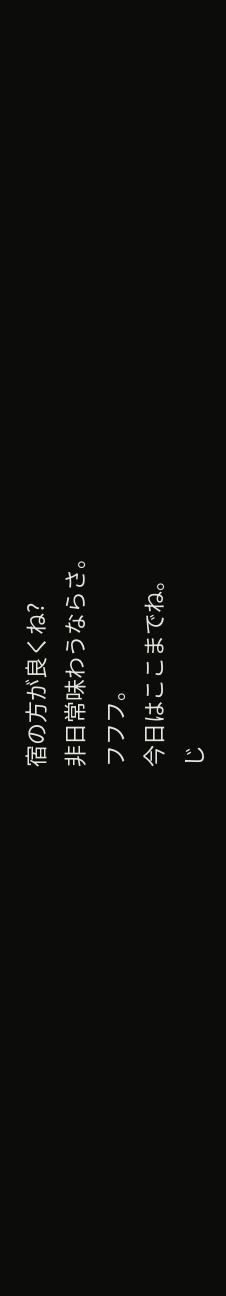宿の方が良くね?
非日常味わうならさ。
フフフ。
今日はここまでね。
じ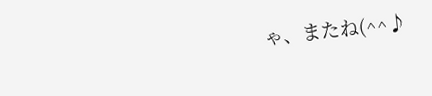ゃ、またね(^^♪